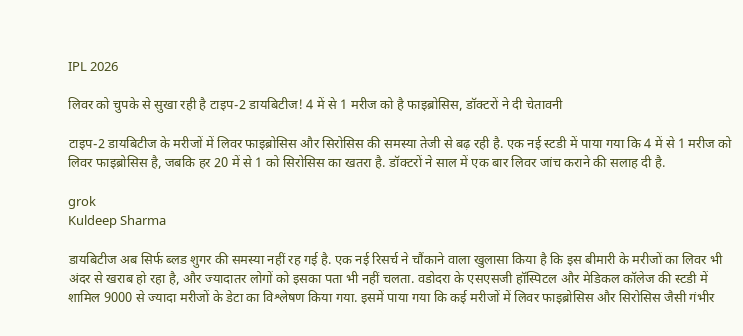IPL 2026

लिवर को चुपके से सुखा रही है टाइप-2 डायबिटीज! 4 में से 1 मरीज को है फाइब्रोसिस, डॉक्टरों ने दी चेतावनी

टाइप-2 डायबिटीज के मरीजों में लिवर फाइब्रोसिस और सिरोसिस की समस्या तेजी से बढ़ रही है. एक नई स्टडी में पाया गया कि 4 में से 1 मरीज को लिवर फाइब्रोसिस है, जबकि हर 20 में से 1 को सिरोसिस का खतरा है. डॉक्टरों ने साल में एक बार लिवर जांच कराने की सलाह दी है.

grok
Kuldeep Sharma

डायबिटीज अब सिर्फ ब्लड शुगर की समस्या नहीं रह गई है. एक नई रिसर्च ने चौंकाने वाला खुलासा किया है कि इस बीमारी के मरीजों का लिवर भी अंदर से खराब हो रहा है, और ज्यादातर लोगों को इसका पता भी नहीं चलता. वडोदरा के एसएसजी हॉस्पिटल और मेडिकल कॉलेज की स्टडी में शामिल 9000 से ज्यादा मरीजों के डेटा का विश्लेषण किया गया. इसमें पाया गया कि कई मरीजों में लिवर फाइब्रोसिस और सिरोसिस जैसी गंभीर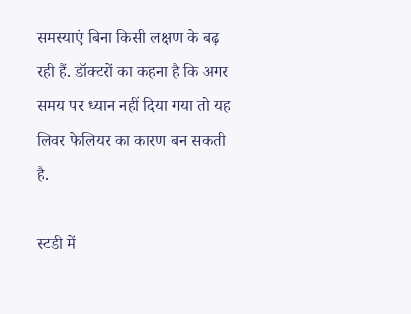समस्याएं बिना किसी लक्षण के बढ़ रही हैं. डॉक्टरों का कहना है कि अगर समय पर ध्यान नहीं दिया गया तो यह लिवर फेलियर का कारण बन सकती है.

स्टडी में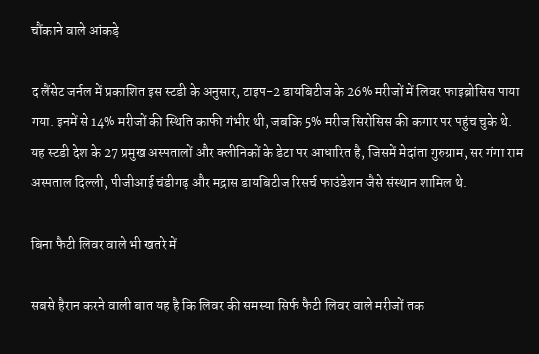चौंकाने वाले आंकड़े

द लैंसेट जर्नल में प्रकाशित इस स्टडी के अनुसार, टाइप-2 डायबिटीज के 26% मरीजों में लिवर फाइब्रोसिस पाया गया. इनमें से 14% मरीजों की स्थिति काफी गंभीर थी, जबकि 5% मरीज सिरोसिस की कगार पर पहुंच चुके थे. यह स्टडी देश के 27 प्रमुख अस्पतालों और क्लीनिकों के डेटा पर आधारित है, जिसमें मेदांता गुरुग्राम, सर गंगा राम अस्पताल दिल्ली, पीजीआई चंडीगढ़ और मद्रास डायबिटीज रिसर्च फाउंडेशन जैसे संस्थान शामिल थे.

बिना फैटी लिवर वाले भी खतरे में

सबसे हैरान करने वाली बात यह है कि लिवर की समस्या सिर्फ फैटी लिवर वाले मरीजों तक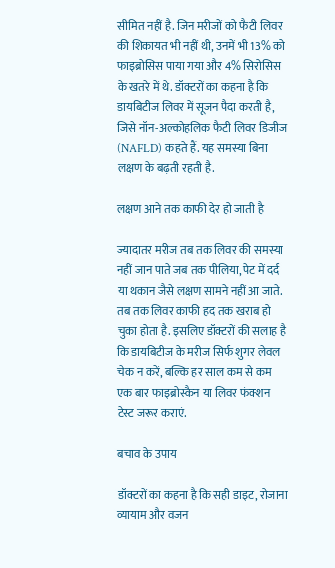सीमित नहीं है. जिन मरीजों को फैटी लिवर की शिकायत भी नहीं थी, उनमें भी 13% को फाइब्रोसिस पाया गया और 4% सिरोसिस के खतरे में थे. डॉक्टरों का कहना है कि डायबिटीज लिवर में सूजन पैदा करती है, जिसे नॉन-अल्कोहलिक फैटी लिवर डिजीज (NAFLD) कहते हैं. यह समस्या बिना लक्षण के बढ़ती रहती है.

लक्षण आने तक काफी देर हो जाती है

ज्यादातर मरीज तब तक लिवर की समस्या नहीं जान पाते जब तक पीलिया, पेट में दर्द या थकान जैसे लक्षण सामने नहीं आ जाते. तब तक लिवर काफी हद तक खराब हो चुका होता है. इसलिए डॉक्टरों की सलाह है कि डायबिटीज के मरीज सिर्फ शुगर लेवल चेक न करें, बल्कि हर साल कम से कम एक बार फाइब्रोस्कैन या लिवर फंक्शन टेस्ट जरूर कराएं.

बचाव के उपाय

डॉक्टरों का कहना है कि सही डाइट, रोजाना व्यायाम और वजन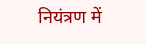नियंत्रण में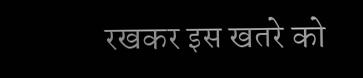रखकर इस खतरे को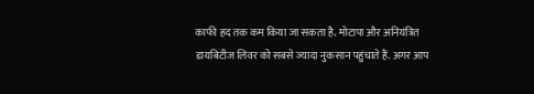काफी हद तक कम किया जा सकता है. मोटापा और अनियंत्रित डायबिटीज लिवर को सबसे ज्यादा नुकसान पहुंचाते हैं. अगर आप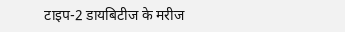टाइप-2 डायबिटीज के मरीज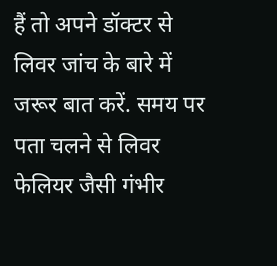हैं तो अपने डॉक्टर से लिवर जांच के बारे में जरूर बात करें. समय पर पता चलने से लिवर फेलियर जैसी गंभीर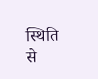स्थिति से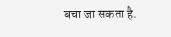बचा जा सकता है.